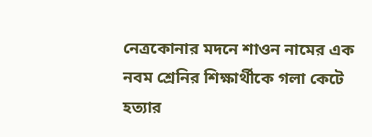নেত্রকোনার মদনে শাওন নামের এক নবম শ্রেনির শিক্ষার্থীকে গলা কেটে হত্যার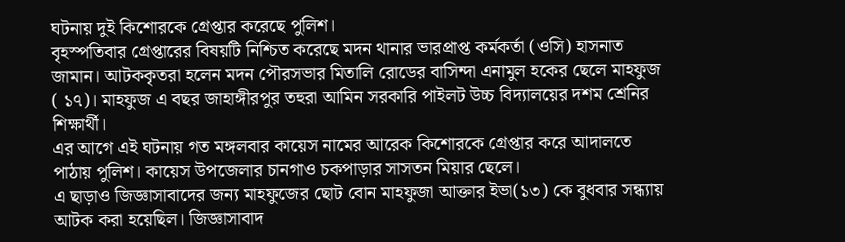ঘটনায় দুই কিশোরকে গ্রেপ্তার করেছে পুলিশ।
বৃহস্পতিবার গ্রেপ্তারের বিষয়টি নিশ্চিত করেছে মদন থানার ভারপ্রাপ্ত কর্মকর্তা (ওসি) হাসনাত জামান। আটককৃতরা হলেন মদন পৌরসভার মিতালি রোডের বাসিন্দা এনামুল হকের ছেলে মাহফুজ ( ১৭)। মাহফুজ এ বছর জাহাঙ্গীরপুর তহুরা আমিন সরকারি পাইলট উচ্চ বিদ্যালয়ের দশম শ্রেনির শিক্ষার্থী।
এর আগে এই ঘটনায় গত মঙ্গলবার কায়েস নামের আরেক কিশোরকে গ্রেপ্তার করে আদালতে পাঠায় পুলিশ। কায়েস উপজেলার চানগাও চকপাড়ার সাসতন মিয়ার ছেলে।
এ ছাড়াও জিজ্ঞাসাবাদের জন্য মাহফুজের ছোট বোন মাহফুজা আক্তার ইভা(১৩) কে বুধবার সন্ধ্যায় আটক করা হয়েছিল। জিজ্ঞাসাবাদ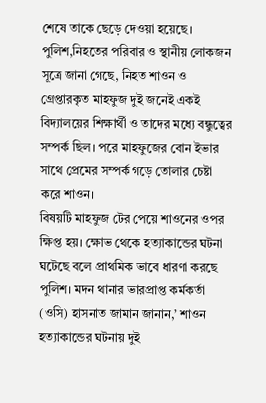শেষে তাকে ছেড়ে দেওয়া হয়েছে। পুলিশ,নিহতের পরিবার ও স্থানীয় লোকজন সূত্রে জানা গেছে, নিহত শাওন ও গ্রেপ্তারকৃত মাহফুজ দুই জনেই একই বিদ্যালয়ের শিক্ষার্থী ও তাদের মধ্যে বন্ধুত্বের সম্পর্ক ছিল। পরে মাহফুজের বোন ইভার সাথে প্রেমের সম্পর্ক গড়ে তোলার চেষ্টা করে শাওন।
বিষয়টি মাহফুজ টের পেয়ে শাওনের ওপর ক্ষিপ্ত হয়। ক্ষোভ থেকে হত্যাকান্ডের ঘটনা ঘটেছে বলে প্রাথমিক ভাবে ধারণা করছে পুলিশ। মদন থানার ভারপ্রাপ্ত কর্মকর্তা (ওসি) হাসনাত জামান জানান,’ শাওন হত্যাকান্ডের ঘটনায় দুই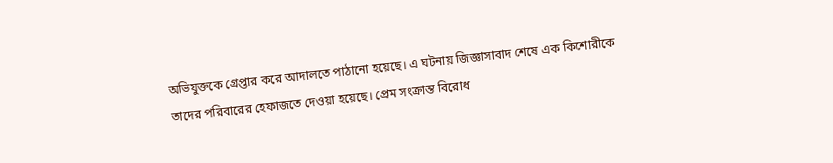অভিযুক্তকে গ্রেপ্তার করে আদালতে পাঠানো হয়েছে। এ ঘটনায় জিজ্ঞাসাবাদ শেষে এক কিশোরীকে তাদের পরিবারের হেফাজতে দেওয়া হয়েছে। প্রেম সংক্রান্ত বিরোধ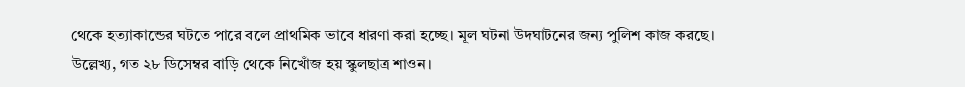থেকে হত্যাকান্ডের ঘটতে পারে বলে প্রাথমিক ভাবে ধারণা করা হচ্ছে। মূল ঘটনা উদঘাটনের জন্য পুলিশ কাজ করছে।
উল্লেখ্য, গত ২৮ ডিসেম্বর বাড়ি থেকে নিখোঁজ হয় স্কুলছাত্র শাওন।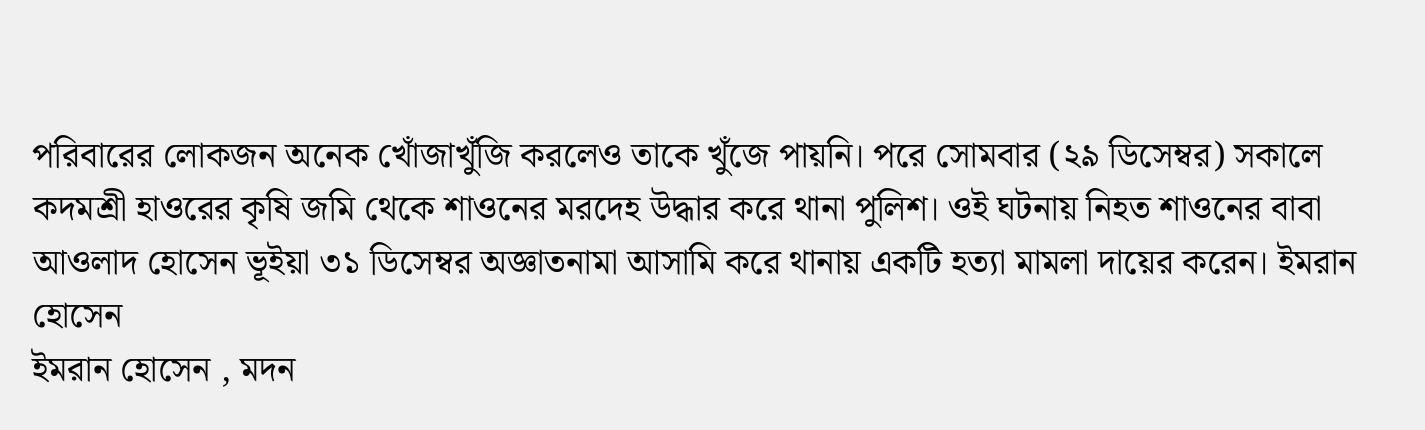পরিবারের লোকজন অনেক খোঁজাখুঁজি করলেও তাকে খুঁজে পায়নি। পরে সোমবার (২৯ ডিসেম্বর) সকালে কদমশ্রী হাওরের কৃষি জমি থেকে শাওনের মরদেহ উদ্ধার করে থানা পুলিশ। ওই ঘটনায় নিহত শাওনের বাবা আওলাদ হোসেন ভূইয়া ৩১ ডিসেম্বর অজ্ঞাতনামা আসামি করে থানায় একটি হত্যা মামলা দায়ের করেন। ইমরান হোসেন
ইমরান হোসেন , মদন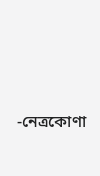-নেত্রকোণা